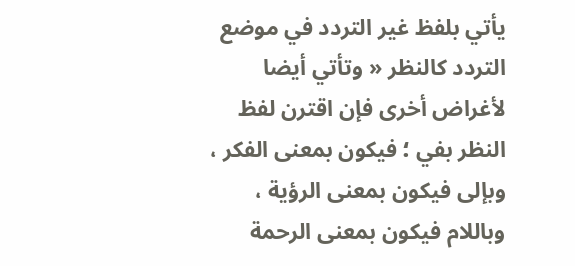يأتي بلفظ غير التردد في موضع التردد كالنظر « وتأتي أيضا لأغراض أخرى فإن اقترن لفظ النظر بفي ؛ فيكون بمعنى الفكر ، وبإلى فيكون بمعنى الرؤية ، وباللام فيكون بمعنى الرحمة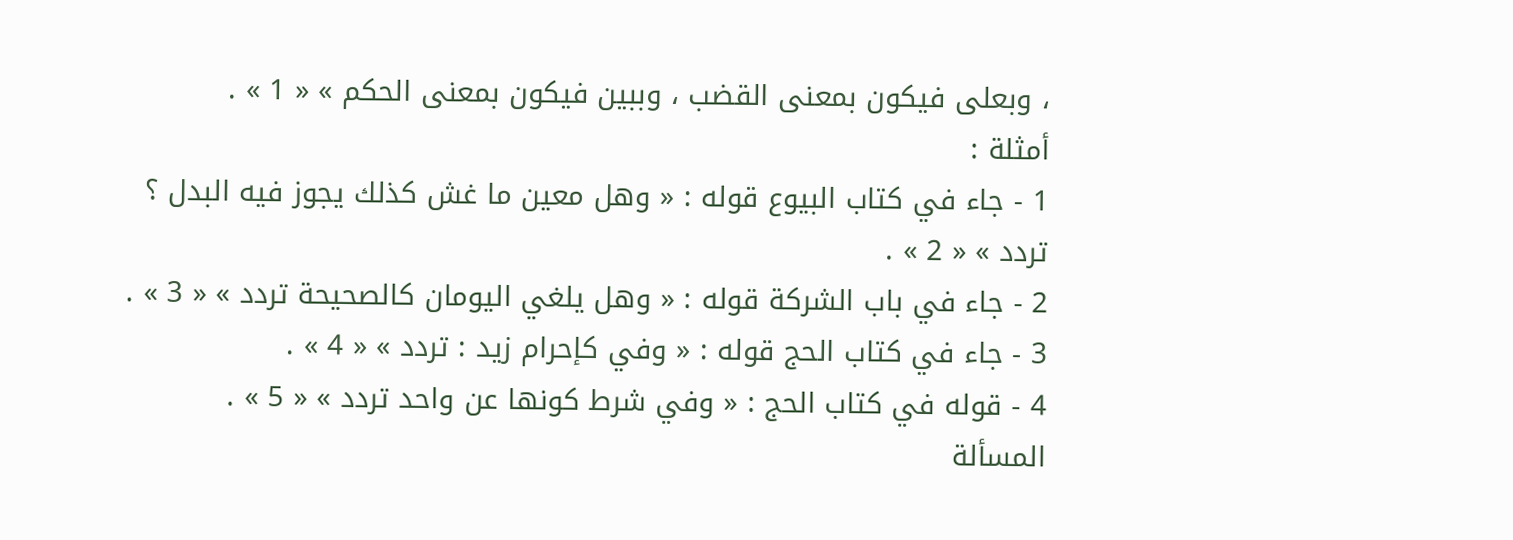، وبعلى فيكون بمعنى القضب ، وببين فيكون بمعنى الحكم » « 1 » .
أمثلة :
1 - جاء في كتاب البيوع قوله : « وهل معين ما غش كذلك يجوز فيه البدل ؟ تردد » « 2 » .
2 - جاء في باب الشركة قوله : « وهل يلغي اليومان كالصحيحة تردد » « 3 » .
3 - جاء في كتاب الحج قوله : « وفي كإحرام زيد : تردد » « 4 » .
4 - قوله في كتاب الحج : « وفي شرط كونها عن واحد تردد » « 5 » .
المسألة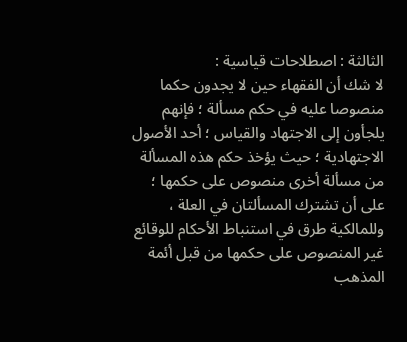الثالثة : اصطلاحات قياسية :
لا شك أن الفقهاء حين لا يجدون حكما منصوصا عليه في حكم مسألة ؛ فإنهم يلجأون إلى الاجتهاد والقياس ؛ أحد الأصول الاجتهادية ؛ حيث يؤخذ حكم هذه المسألة من مسألة أخرى منصوص على حكمها ؛ على أن تشترك المسألتان في العلة ، وللمالكية طرق في استنباط الأحكام للوقائع غير المنصوص على حكمها من قبل أئمة المذهب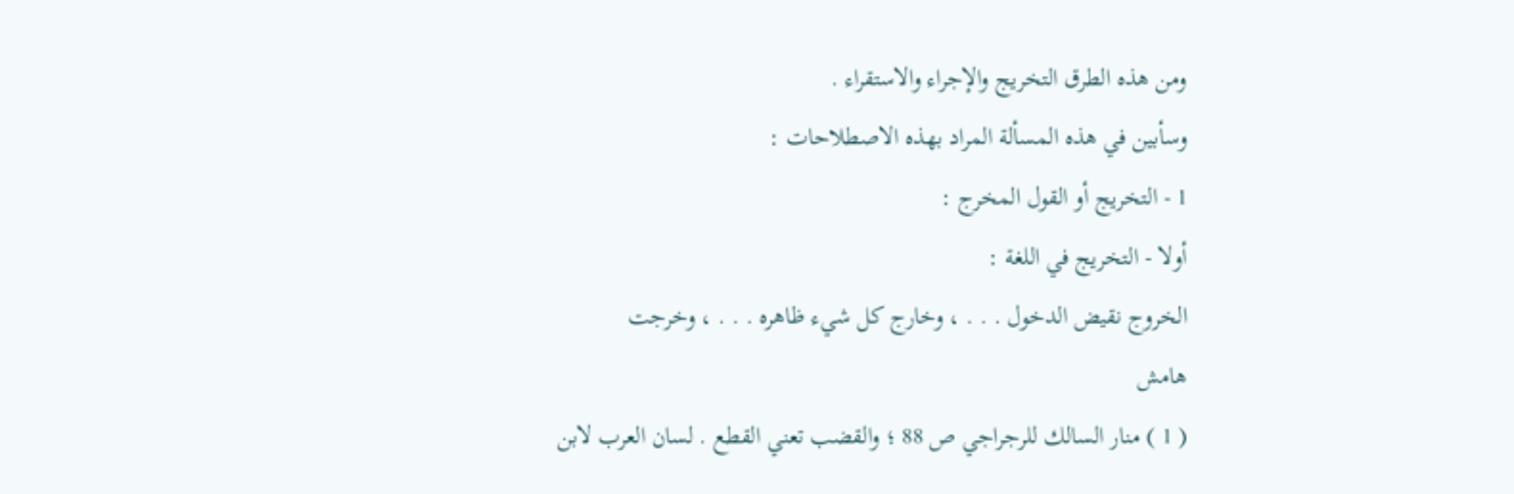ومن هذه الطرق التخريج والإجراء والاستقراء .
وسأبين في هذه المسألة المراد بهذه الاصطلاحات :
1 - التخريج أو القول المخرج :
أولا - التخريج في اللغة :
الخروج نقيض الدخول . . . ، وخارج كل شيء ظاهره . . . ، وخرجت
هامش
( 1 ) منار السالك للرجراجي ص 88 ؛ والقضب تعني القطع . لسان العرب لابن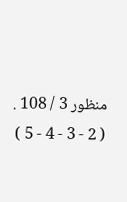منظور 3 / 108 .
( 2 - 3 - 4 - 5 )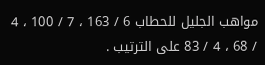مواهب الجليل للحطاب 6 / 163 ، 7 / 100 ، 4 / 68 ، 4 / 83 على الترتيب .